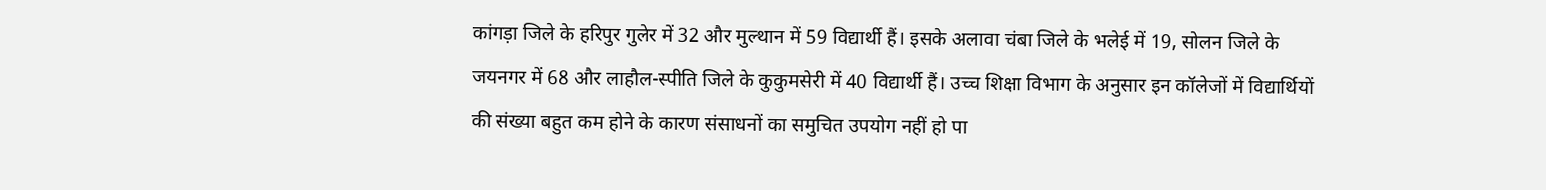कांगड़ा जिले के हरिपुर गुलेर में 32 और मुल्थान में 59 विद्यार्थी हैं। इसके अलावा चंबा जिले के भलेई में 19, सोलन जिले के जयनगर में 68 और लाहौल-स्पीति जिले के कुकुमसेरी में 40 विद्यार्थी हैं। उच्च शिक्षा विभाग के अनुसार इन कॉलेजों में विद्यार्थियों की संख्या बहुत कम होने के कारण संसाधनों का समुचित उपयोग नहीं हो पा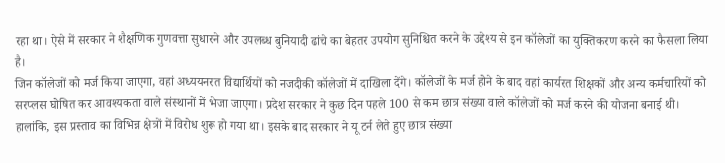रहा था। ऐसे में सरकार ने शैक्षणिक गुणवत्ता सुधारने और उपलब्ध बुनियादी ढांचे का बेहतर उपयोग सुनिश्चित करने के उद्देश्य से इन कॉलेजों का युक्तिकरण करने का फैसला लिया है।
जिन कॉलेजों को मर्ज किया जाएगा, वहां अध्ययनरत विद्यार्थियों को नजदीकी कॉलेजों में दाखिला देंगे। कॉलेजों के मर्ज होने के बाद वहां कार्यरत शिक्षकों और अन्य कर्मचारियों को सरप्लस घोषित कर आवश्यकता वाले संस्थानों में भेजा जाएगा। प्रदेश सरकार ने कुछ दिन पहले 100 से कम छात्र संख्या वाले कॉलेजों को मर्ज करने की योजना बनाई थी। हालांकि, इस प्रस्ताव का विभिन्न क्षेत्रों में विरोध शुरू हो गया था। इसके बाद सरकार ने यू टर्न लेते हुए छात्र संख्या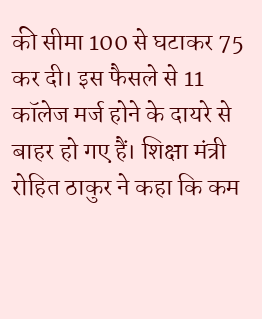की सीमा 100 से घटाकर 75 कर दी। इस फैसले से 11 कॉलेज मर्ज होने के दायरे से बाहर हो गए हैं। शिक्षा मंत्री रोहित ठाकुर ने कहा कि कम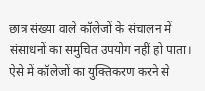छात्र संख्या वाले कॉलेजों के संचालन में संसाधनों का समुचित उपयोग नहीं हो पाता। ऐसे में कॉलेजों का युक्तिकरण करने से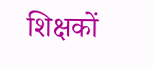शिक्षकों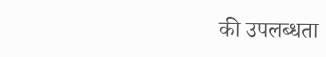की उपलब्धता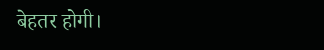बेहतर होगी।